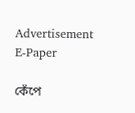Advertisement
E-Paper

কেঁপে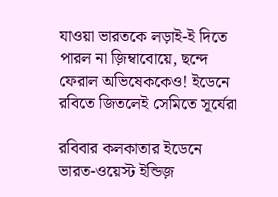যাওয়া ভারতকে লড়াই-ই দিতে পারল না জ়িম্বাবোয়ে, ছন্দে ফেরাল অভিষেককেও! ইডেনে রবিতে জিতলেই সেমিতে সূর্যেরা

রবিবার কলকাতার ইডেনে ভারত-ওয়েস্ট ইন্ডিজ়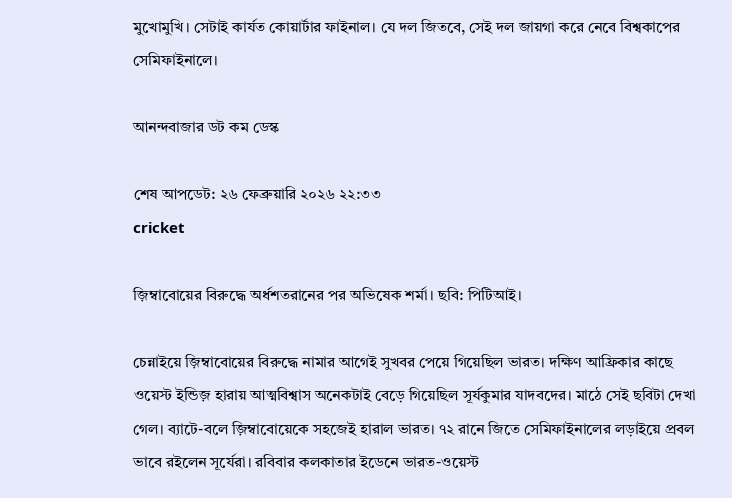মুখোমুখি। সেটাই কার্যত কোয়ার্টার ফাইনাল। যে দল জিতবে, সেই দল জায়গা করে নেবে বিশ্বকাপের সেমিফাইনালে।

আনন্দবাজার ডট কম ডেস্ক

শেষ আপডেট: ২৬ ফেব্রুয়ারি ২০২৬ ২২:৩৩
cricket

জ়িম্বাবোয়ের বিরুদ্ধে অর্ধশতরানের পর অভিষেক শর্মা। ছবি: পিটিআই।

চেন্নাইয়ে জ়িম্বাবোয়ের বিরুদ্ধে নামার আগেই সুখবর পেয়ে গিয়েছিল ভারত। দক্ষিণ আফ্রিকার কাছে ওয়েস্ট ইন্ডিজ় হারায় আত্মবিশ্বাস অনেকটাই বেড়ে গিয়েছিল সূর্যকুমার যাদবদের। মাঠে সেই ছবিটা দেখা গেল। ব্যাটে-বলে জ়িম্বাবোয়েকে সহজেই হারাল ভারত। ৭২ রানে জিতে সেমিফাইনালের লড়াইয়ে প্রবল ভাবে রইলেন সূর্যেরা। রবিবার কলকাতার ইডেনে ভারত-ওয়েস্ট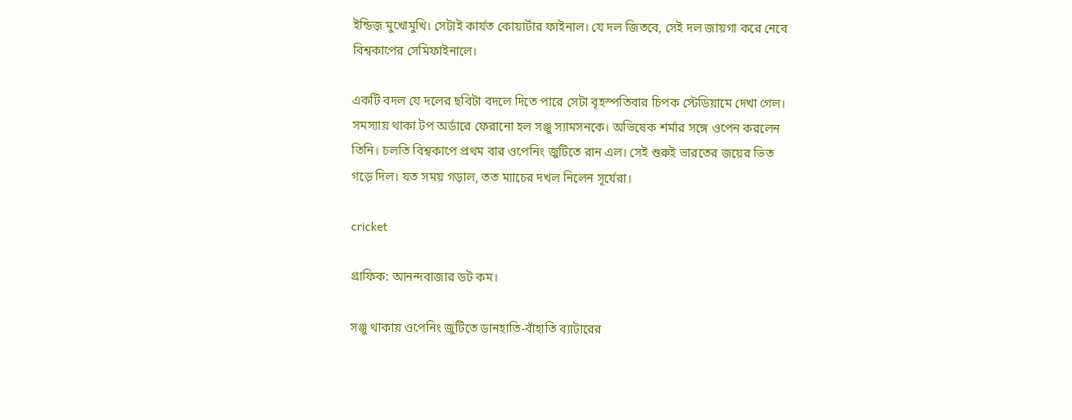ইন্ডিজ় মুখোমুখি। সেটাই কার্যত কোয়ার্টার ফাইনাল। যে দল জিতবে, সেই দল জায়গা করে নেবে বিশ্বকাপের সেমিফাইনালে।

একটি বদল যে দলের ছবিটা বদলে দিতে পারে সেটা বৃহস্পতিবার চিপক স্টেডিয়ামে দেখা গেল। সমস্যায় থাকা টপ অর্ডারে ফেরানো হল সঞ্জু স্যামসনকে। অভিষেক শর্মার সঙ্গে ওপেন করলেন তিনি। চলতি বিশ্বকাপে প্রথম বার ওপেনিং জুটিতে রান এল। সেই শুরুই ভারতের জয়ের ভিত গড়ে দিল। যত সময় গড়াল, তত ম্যাচের দখল নিলেন সূর্যেরা।

cricket

গ্রাফিক: আনন্দবাজার ডট কম।

সঞ্জু থাকায় ওপেনিং জুটিতে ডানহাতি-বাঁহাতি ব্যাটারের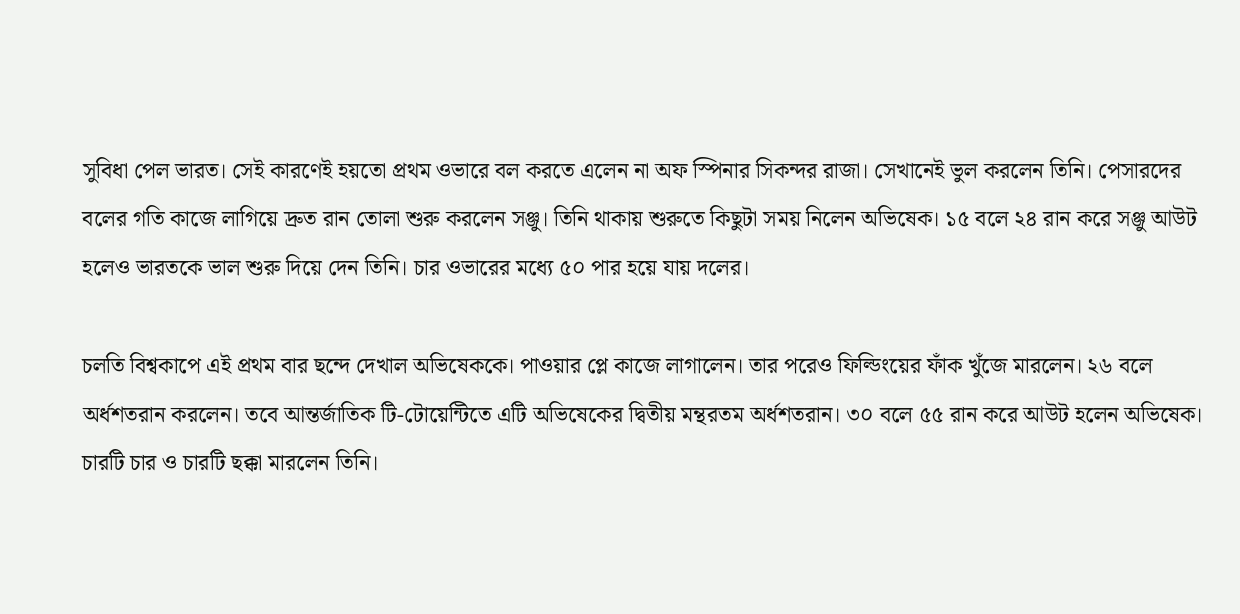সুবিধা পেল ভারত। সেই কারণেই হয়তো প্রথম ওভারে বল করতে এলেন না অফ স্পিনার সিকন্দর রাজা। সেখানেই ভুল করলেন তিনি। পেসারদের বলের গতি কাজে লাগিয়ে দ্রুত রান তোলা শুরু করলেন সঞ্জু। তিনি থাকায় শুরুতে কিছুটা সময় নিলেন অভিষেক। ১৫ বলে ২৪ রান করে সঞ্জু আউট হলেও ভারতকে ভাল শুরু দিয়ে দেন তিনি। চার ওভারের মধ্যে ৫০ পার হয়ে যায় দলের।

চলতি বিশ্বকাপে এই প্রথম বার ছন্দে দেখাল অভিষেককে। পাওয়ার প্লে কাজে লাগালেন। তার পরেও ফিল্ডিংয়ের ফাঁক খুঁজে মারলেন। ২৬ বলে অর্ধশতরান করলেন। তবে আন্তর্জাতিক টি-টোয়েন্টিতে এটি অভিষেকের দ্বিতীয় মন্থরতম অর্ধশতরান। ৩০ বলে ৫৫ রান করে আউট হলেন অভিষেক। চারটি চার ও চারটি ছক্কা মারলেন তিনি।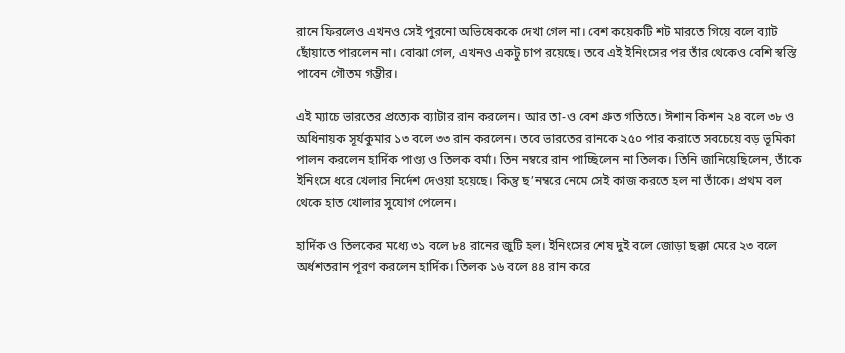রানে ফিরলেও এখনও সেই পুরনো অভিষেককে দেখা গেল না। বেশ কয়েকটি শট মারতে গিয়ে বলে ব্যাট ছোঁয়াতে পারলেন না। বোঝা গেল, এখনও একটু চাপ রয়েছে। তবে এই ইনিংসের পর তাঁর থেকেও বেশি স্বস্তি পাবেন গৌতম গম্ভীর।

এই ম্যাচে ভারতের প্রত্যেক ব্যাটার রান করলেন। আর তা-ও বেশ গ্রুত গতিতে। ঈশান কিশন ২৪ বলে ৩৮ ও অধিনায়ক সূর্যকুমার ১৩ বলে ৩৩ রান করলেন। তবে ভারতের রানকে ২৫০ পার করাতে সবচেয়ে বড় ভূমিকা পালন করলেন হার্দিক পাণ্ড্য ও তিলক বর্মা। তিন নম্বরে রান পাচ্ছিলেন না তিলক। তিনি জানিয়েছিলেন, তাঁকে ইনিংসে ধরে খেলার নির্দেশ দেওয়া হয়েছে। কিন্তু ছ’নম্বরে নেমে সেই কাজ করতে হল না তাঁকে। প্রথম বল থেকে হাত খোলার সুযোগ পেলেন।

হার্দিক ও তিলকের মধ্যে ৩১ বলে ৮৪ রানের জুটি হল। ইনিংসের শেষ দুই বলে জোড়া ছক্কা মেরে ২৩ বলে অর্ধশতরান পূরণ করলেন হার্দিক। তিলক ১৬ বলে ৪৪ রান করে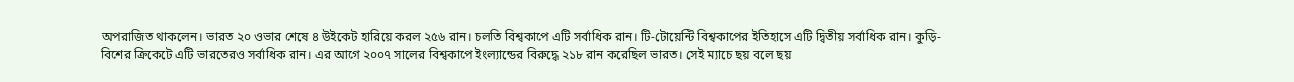অপরাজিত থাকলেন। ভারত ২০ ওভার শেষে ৪ উইকেট হারিয়ে করল ২৫৬ রান। চলতি বিশ্বকাপে এটি সর্বাধিক রান। টি-টোয়েন্টি বিশ্বকাপের ইতিহাসে এটি দ্বিতীয় সর্বাধিক রান। কুড়ি-বিশের ক্রিকেটে এটি ভারতেরও সর্বাধিক রান। এর আগে ২০০৭ সালের বিশ্বকাপে ইংল্যান্ডের বিরুদ্ধে ২১৮ রান করেছিল ভারত। সেই ম্যাচে ছয় বলে ছয়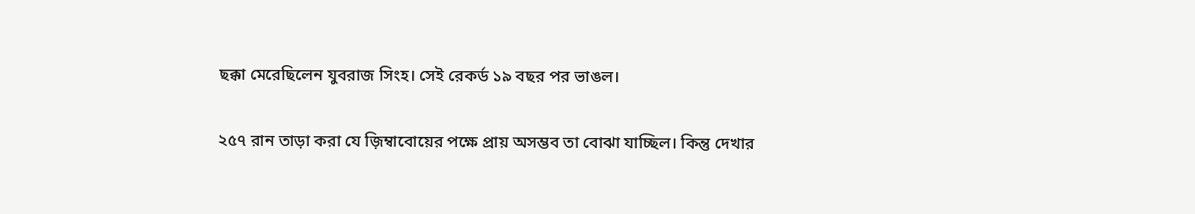ছক্কা মেরেছিলেন যুবরাজ সিংহ। সেই রেকর্ড ১৯ বছর পর ভাঙল।

২৫৭ রান তাড়া করা যে জ়িম্বাবোয়ের পক্ষে প্রায় অসম্ভব তা বোঝা যাচ্ছিল। কিন্তু দেখার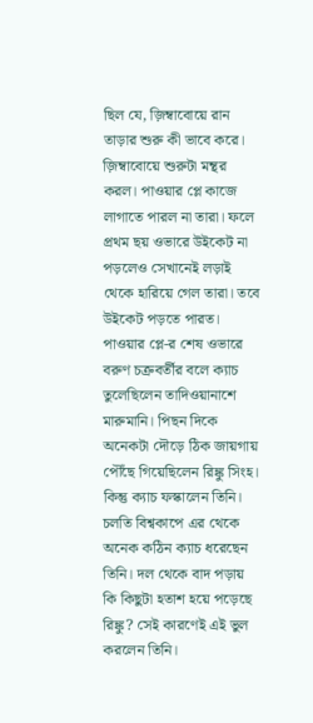ছিল যে, জ়িম্বাবোয়ে রান তাড়ার শুরু কী ভাবে করে। জ়িম্বাবোয়ে শুরুটা মন্থর করল। পাওয়ার প্লে কাজে লাগাতে পারল না তারা। ফলে প্রথম ছয় ওভারে উইকেট না পড়লেও সেখানেই লড়াই থেকে হারিয়ে গেল তারা। তবে উইকেট পড়তে পারত। পাওয়ার প্লে-র শেষ ওভারে বরুণ চক্রবর্তীর বলে ক্যাচ তুলেছিলেন তাদিওয়ানাশে মারুমানি। পিছন দিকে অনেকটা দৌড়ে ঠিক জায়গায় পৌঁছে গিয়েছিলেন রিঙ্কু সিংহ। কিন্তু ক্যাচ ফস্কালেন তিনি। চলতি বিশ্বকাপে এর থেকে অনেক কঠিন ক্যাচ ধরেছেন তিনি। দল থেকে বাদ পড়ায় কি কিছুটা হতাশ হয়ে পড়েছে রিঙ্কু? সেই কারণেই এই ভুল করলেন তিনি।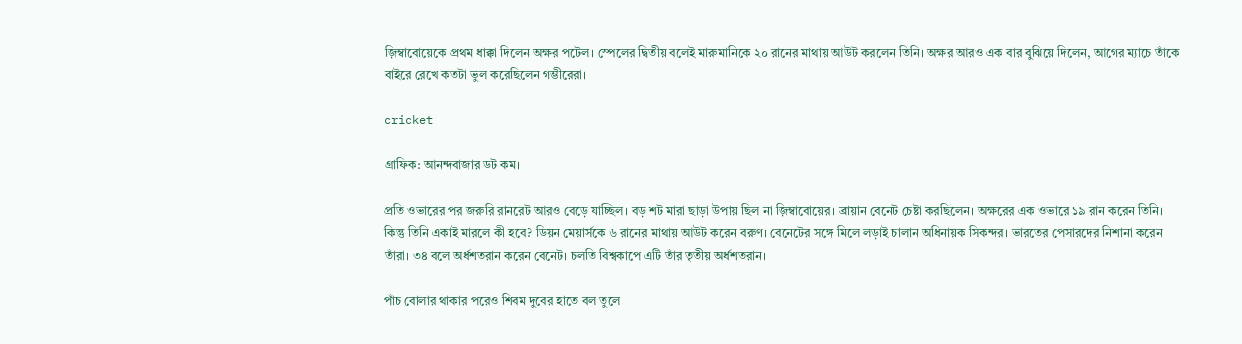জ়িম্বাবোয়েকে প্রথম ধাক্কা দিলেন অক্ষর পটেল। স্পেলের দ্বিতীয় বলেই মারুমানিকে ২০ রানের মাথায় আউট করলেন তিনি। অক্ষর আরও এক বার বুঝিয়ে দিলেন, আগের ম্যাচে তাঁকে বাইরে রেখে কতটা ভুল করেছিলেন গম্ভীরেরা।

cricket

গ্রাফিক: আনন্দবাজার ডট কম।

প্রতি ওভারের পর জরুরি রানরেট আরও বেড়ে যাচ্ছিল। বড় শট মারা ছাড়া উপায় ছিল না জ়িম্বাবোয়ের। ব্রায়ান বেনেট চেষ্টা করছিলেন। অক্ষরের এক ওভারে ১৯ রান করেন তিনি। কিন্তু তিনি একাই মারলে কী হবে? ডিয়ন মেয়ার্সকে ৬ রানের মাথায় আউট করেন বরুণ। বেনেটের সঙ্গে মিলে লড়াই চালান অধিনায়ক সিকন্দর। ভারতের পেসারদের নিশানা করেন তাঁরা। ৩৪ বলে অর্ধশতরান করেন বেনেট। চলতি বিশ্বকাপে এটি তাঁর তৃতীয় অর্ধশতরান।

পাঁচ বোলার থাকার পরেও শিবম দুবের হাতে বল তুলে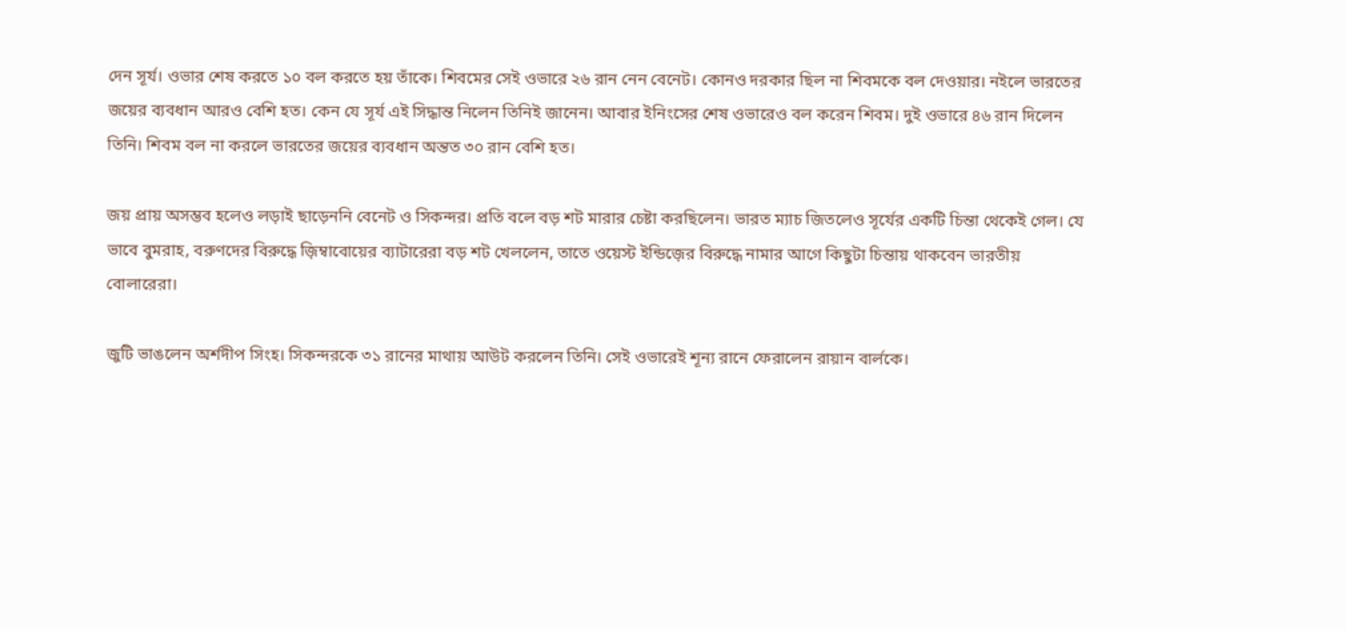দেন সূর্য। ওভার শেষ করতে ১০ বল করতে হয় তাঁকে। শিবমের সেই ওভারে ২৬ রান নেন বেনেট। কোনও দরকার ছিল না শিবমকে বল দেওয়ার। নইলে ভারতের জয়ের ব্যবধান আরও বেশি হত। কেন যে সূর্য এই সিদ্ধান্ত নিলেন তিনিই জানেন। আবার ইনিংসের শেষ ওভারেও বল করেন শিবম। দুই ওভারে ৪৬ রান দিলেন তিনি। শিবম বল না করলে ভারতের জয়ের ব্যবধান অন্তত ৩০ রান বেশি হত।

জয় প্রায় অসম্ভব হলেও লড়াই ছাড়েননি বেনেট ও সিকন্দর। প্রতি বলে বড় শট মারার চেষ্টা করছিলেন। ভারত ম্যাচ জিতলেও সূর্যের একটি চিন্তা থেকেই গেল। যে ভাবে বুমরাহ, বরুণদের বিরুদ্ধে জ়িম্বাবোয়ের ব্যাটারেরা বড় শট খেললেন, তাতে ওয়েস্ট ইন্ডিজ়ের বিরুদ্ধে নামার আগে কিছুটা চিন্তায় থাকবেন ভারতীয় বোলারেরা।

জুটি ভাঙলেন অর্শদীপ সিংহ। সিকন্দরকে ৩১ রানের মাথায় আউট করলেন তিনি। সেই ওভারেই শূন্য রানে ফেরালেন রায়ান বার্লকে।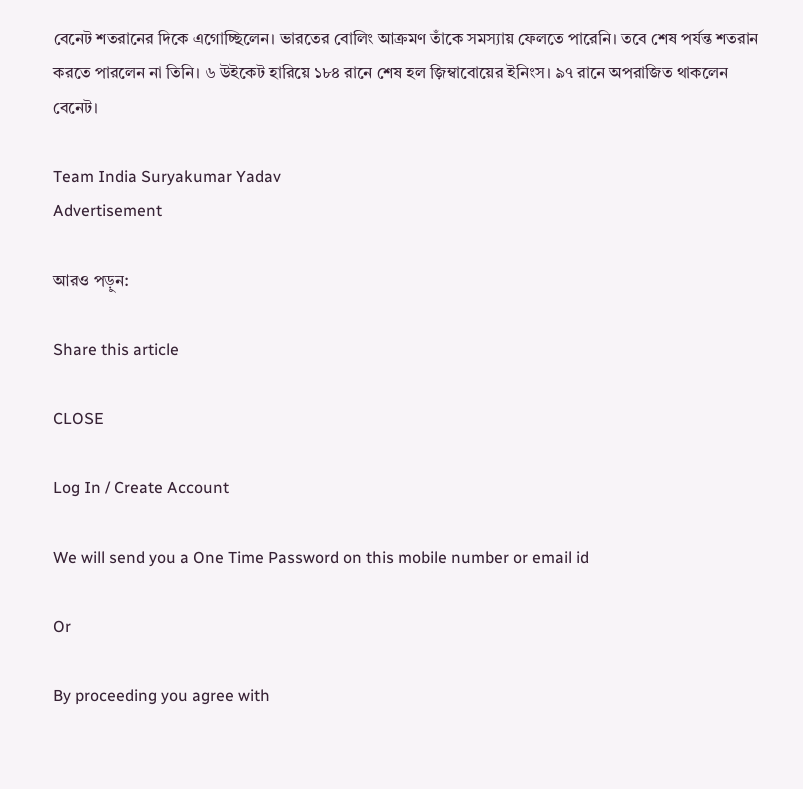বেনেট শতরানের দিকে এগোচ্ছিলেন। ভারতের বোলিং আক্রমণ তাঁকে সমস্যায় ফেলতে পারেনি। তবে শেষ পর্যন্ত শতরান করতে পারলেন না তিনি। ৬ উইকেট হারিয়ে ১৮৪ রানে শেষ হল জ়িম্বাবোয়ের ইনিংস। ৯৭ রানে অপরাজিত থাকলেন বেনেট।

Team India Suryakumar Yadav
Advertisement

আরও পড়ুন:

Share this article

CLOSE

Log In / Create Account

We will send you a One Time Password on this mobile number or email id

Or

By proceeding you agree with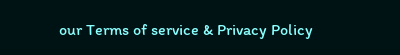our Terms of service & Privacy Policy